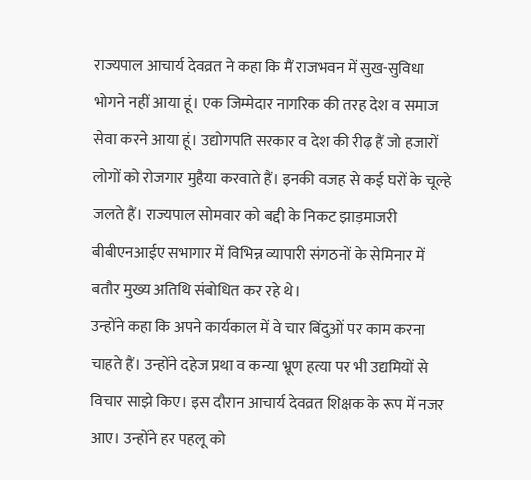राज्यपाल आचार्य देवव्रत ने कहा कि मैं राजभवन में सुख-सुविधा भोगने नहीं आया हूं। एक जिम्मेदार नागरिक की तरह देश व समाज सेवा करने आया हूं। उद्योगपति सरकार व देश की रीढ़ हैं जो हजारों लोगों को रोजगार मुहैया करवाते हैं। इनकी वजह से कई घरों के चूल्हे जलते हैं। राज्यपाल सोमवार को बद्दी के निकट झाड़माजरी बीबीएनआईए सभागार में विभिन्न व्यापारी संगठनों के सेमिनार में बतौर मुख्य अतिथि संबोधित कर रहे थे।
उन्होंने कहा कि अपने कार्यकाल में वे चार बिंदुओं पर काम करना चाहते हैं। उन्होंने दहेज प्रथा व कन्या भ्रूण हत्या पर भी उद्यमियों से विचार साझे किए। इस दौरान आचार्य देवव्रत शिक्षक के रूप में नजर आए। उन्होंने हर पहलू को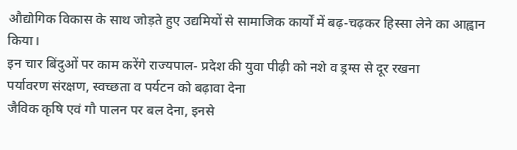औद्योगिक विकास के साथ जोड़ते हुए उद्यमियों से सामाजिक कार्यों में बढ़-चढ़कर हिस्सा लेने का आह्वान किया।
इन चार बिंदुओं पर काम करेंगे राज्यपाल- प्रदेश की युवा पीढ़ी को नशे व ड्रग्स से दूर रखना
पर्यावरण संरक्षण, स्वच्छता व पर्यटन को बढ़ावा देना
जैविक कृषि एवं गौ पालन पर बल देना, इनसे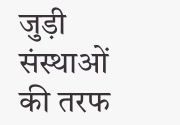जुड़ी संस्थाओं की तरफ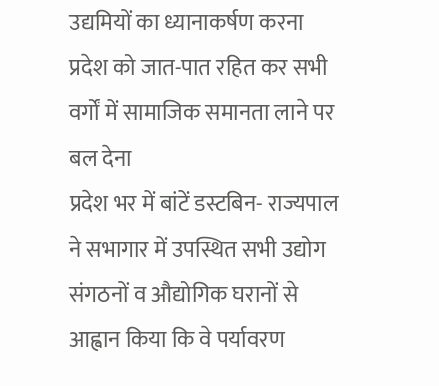उद्यमियों का ध्यानाकर्षण करना
प्रदेश को जात-पात रहित कर सभी वर्गों में सामाजिक समानता लाने पर बल देना
प्रदेश भर में बांटें डस्टबिन- राज्यपाल ने सभागार में उपस्थित सभी उद्योग संगठनों व औद्योगिक घरानों से आह्वान किया कि वे पर्यावरण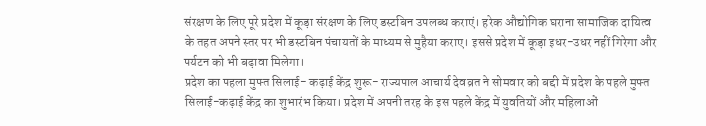संरक्षण के लिए पूरे प्रदेश में कूड़ा संरक्षण के लिए डस्टबिन उपलब्ध कराएं। हरेक औद्योगिक घराना सामाजिक दायित्व के तहत अपने स्तर पर भी डस्टबिन पंचायतों के माध्यम से मुहैया कराए। इससे प्रदेश में कूड़ा इधर-उधर नहीं गिरेगा और पर्यटन को भी बढ़ावा मिलेगा।
प्रदेश का पहला मुफ्त सिलाई- कढ़ाई केंद्र शुरू- राज्यपाल आचार्य देवव्रत ने सोमवार को बद्दी में प्रदेश के पहले मुफ्त सिलाई-कढ़ाई केंद्र का शुभारंभ किया। प्रदेश में अपनी तरह के इस पहले केंद्र में युवतियों और महिलाओं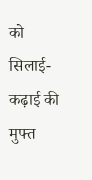को सिलाई-कढ़ाई की मुफ्त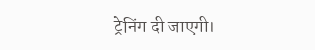ट्रेनिंग दी जाएगी।